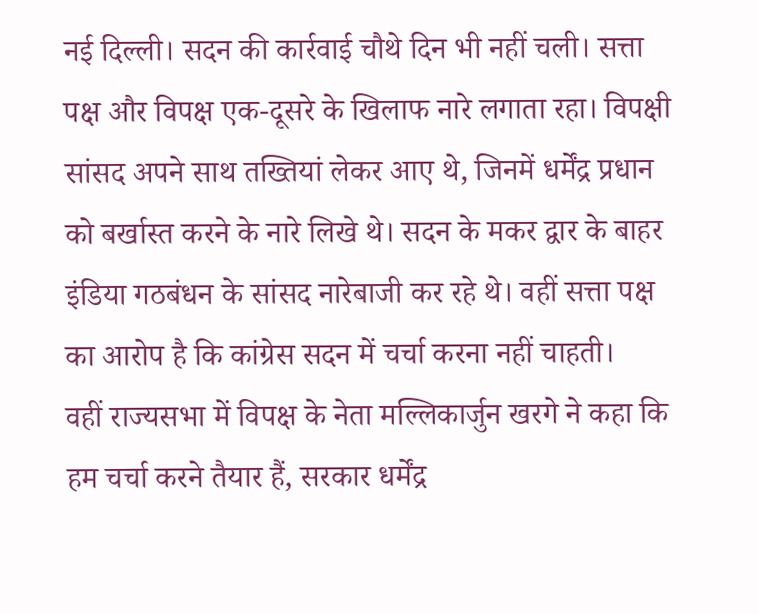नई दिल्ली। सदन की कार्रवाई चौथे दिन भी नहीं चली। सत्ता पक्ष और विपक्ष एक-दूसरे के खिलाफ नारे लगाता रहा। विपक्षी सांसद अपने साथ तख्तियां लेकर आए थे, जिनमें धर्मेंद्र प्रधान को बर्खास्त करने के नारे लिखे थे। सदन के मकर द्वार के बाहर इंडिया गठबंधन के सांसद नारेबाजी कर रहे थे। वहीं सत्ता पक्ष का आरोप है कि कांग्रेस सदन में चर्चा करना नहीं चाहती।
वहीं राज्यसभा में विपक्ष के नेता मल्लिकार्जुन खरगे ने कहा कि हम चर्चा करने तैयार हैं, सरकार धर्मेंद्र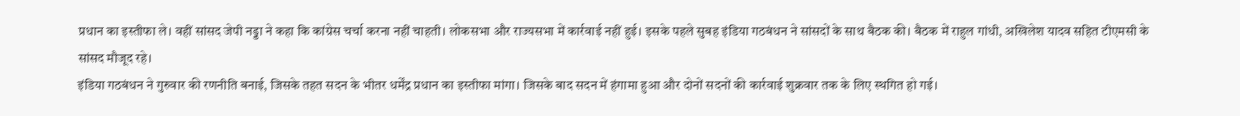प्रधान का इस्तीफा ले। वहीं सांसद जेपी नड्डा ने कहा कि कांग्रेस चर्चा करना नहीं चाहती। लोकसभा और राज्यसभा में कार्रवाई नहीं हुई। इसके पहले सुबह इंडिया गठबंधन ने सांसदों के साथ बैठक की। बैठक में राहुल गांधी, अखिलेश यादव सहित टीएमसी के सांसद मौजूद रहे।
इंडिया गठबंधन ने गुरुवार की रणनीति बनाई, जिसके तहत सदन के भीतर धर्मेंद्र प्रधान का इस्तीफा मांगा। जिसके बाद सदन में हंगामा हुआ और दोनों सदनों की कार्रवाई शुक्रवार तक के लिए स्थगित हो गई।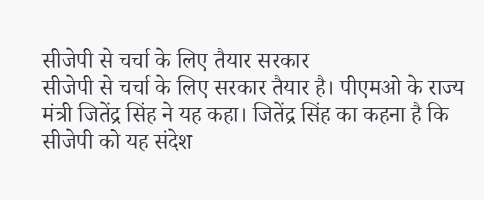सीजेपी से चर्चा के लिए तैयार सरकार
सीजेपी से चर्चा के लिए सरकार तैयार है। पीएमओ के राज्य मंत्री जितेंद्र सिंह ने यह कहा। जितेंद्र सिंह का कहना है कि सीजेपी को यह संदेश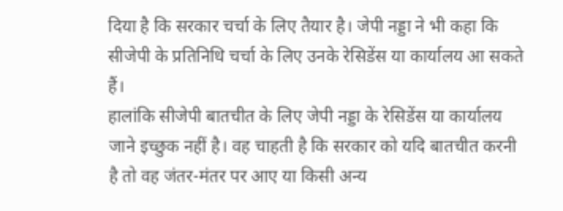दिया है कि सरकार चर्चा के लिए तैयार है। जेपी नड्डा ने भी कहा कि सीजेपी के प्रतिनिधि चर्चा के लिए उनके रेसिडेंस या कार्यालय आ सकते हैं।
हालांकि सीजेपी बातचीत के लिए जेपी नड्डा के रेसिडेंस या कार्यालय जाने इच्छुक नहीं है। वह चाहती है कि सरकार को यदि बातचीत करनी है तो वह जंतर-मंतर पर आए या किसी अन्य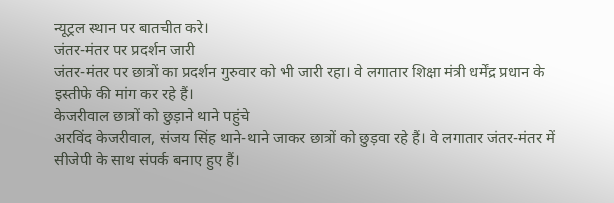न्यूट्रल स्थान पर बातचीत करे।
जंतर-मंतर पर प्रदर्शन जारी
जंतर-मंतर पर छात्रों का प्रदर्शन गुरुवार को भी जारी रहा। वे लगातार शिक्षा मंत्री धर्मेंद्र प्रधान के इस्तीफे की मांग कर रहे हैं।
केजरीवाल छात्रों को छुड़ाने थाने पहुंचे
अरविंद केजरीवाल, संजय सिंह थाने-थाने जाकर छात्रों को छुड़वा रहे हैं। वे लगातार जंतर-मंतर में सीजेपी के साथ संपर्क बनाए हुए हैं।